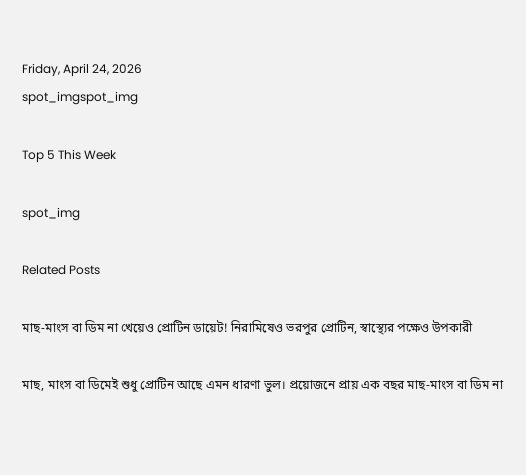Friday, April 24, 2026
spot_imgspot_img

Top 5 This Week

spot_img

Related Posts

মাছ-মাংস বা ডিম না খেয়েও প্রোটিন ডায়েট! নিরামিষেও ভরপুর প্রোটিন, স্বাস্থ্যের পক্ষেও উপকারী

মাছ, মাংস বা ডিমেই শুধু প্রোটিন আছে এমন ধারণা ভুল। প্রয়োজনে প্রায় এক বছর মাছ-মাংস বা ডিম না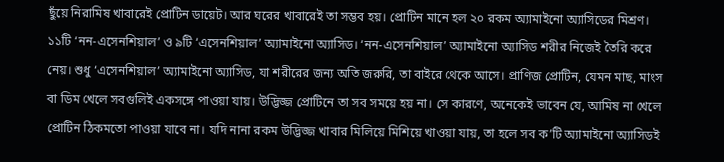ছুঁয়ে নিরামিষ খাবারেই প্রোটিন ডায়েট। আর ঘরের খাবারেই তা সম্ভব হয়। প্রোটিন মানে হল ২০ রকম অ্যামাইনো অ্যাসিডের মিশ্রণ। ১১টি ‘নন-এসেনশিয়াল’ ও ৯টি ‘এসেনশিয়াল’ অ্যামাইনো অ্যাসিড। ‘নন-এসেনশিয়াল’ অ্যামাইনো অ্যাসিড শরীর নিজেই তৈরি করে নেয়। শুধু ‘এসেনশিয়াল’ অ্যামাইনো অ্যাসিড, যা শরীরের জন্য অতি জরুরি, তা বাইরে থেকে আসে। প্রাণিজ প্রোটিন, যেমন মাছ, মাংস বা ডিম খেলে সবগুলিই একসঙ্গে পাওয়া যায়। উদ্ভিজ্জ প্রোটিনে তা সব সময়ে হয় না। সে কারণে, অনেকেই ভাবেন যে, আমিষ না খেলে প্রোটিন ঠিকমতো পাওয়া যাবে না। যদি নানা রকম উদ্ভিজ্জ খাবার মিলিয়ে মিশিয়ে খাওয়া যায়, তা হলে সব ক’টি অ্যামাইনো অ্যাসিডই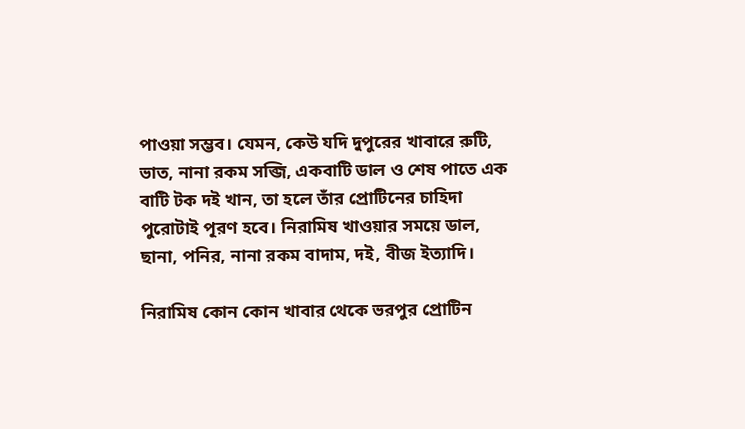পাওয়া সম্ভব। যেমন, কেউ যদি দুপুরের খাবারে রুটি, ভাত, নানা রকম সব্জি, একবাটি ডাল ও শেষ পাতে এক বাটি টক দই খান, তা হলে তাঁর প্রোটিনের চাহিদা পুরোটাই পূরণ হবে। নিরামিষ খাওয়ার সময়ে ডাল, ছানা, পনির, নানা রকম বাদাম, দই, বীজ ইত্যাদি।

নিরামিষ কোন কোন খাবার থেকে ভরপুর প্রোটিন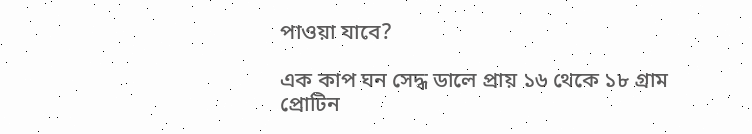পাওয়া যাবে?

এক কাপ ঘন সেদ্ধ ডালে প্রায় ১৬ থেকে ১৮ গ্রাম প্রোটিন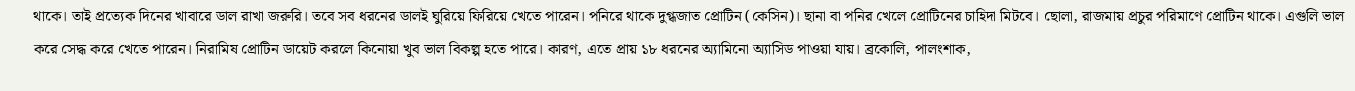থাকে। তাই প্রত্যেক দিনের খাবারে ডাল রাখা জরুরি। তবে সব ধরনের ডালই ঘুরিয়ে ফিরিয়ে খেতে পারেন। পনিরে থাকে দুগ্ধজাত প্রোটিন (কেসিন)। ছানা বা পনির খেলে প্রোটিনের চাহিদা মিটবে। ছোলা, রাজমায় প্রচুর পরিমাণে প্রোটিন থাকে। এগুলি ভাল করে সেদ্ধ করে খেতে পারেন। নিরামিষ প্রোটিন ডায়েট করলে কিনোয়া খুব ভাল বিকল্প হতে পারে। কারণ, এতে প্রায় ১৮ ধরনের অ্যামিনো অ্যাসিড পাওয়া যায়। ব্রকোলি, পালংশাক,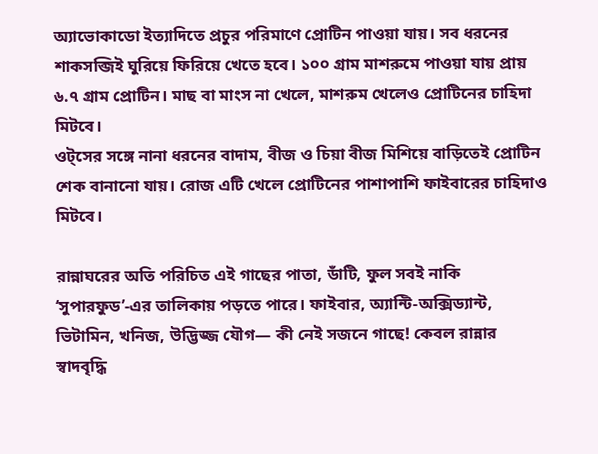অ্যাভোকাডো ইত্যাদিতে প্রচুর পরিমাণে প্রোটিন পাওয়া যায়। সব ধরনের শাকসব্জিই ঘুরিয়ে ফিরিয়ে খেতে হবে। ১০০ গ্রাম মাশরুমে পাওয়া যায় প্রায় ৬.৭ গ্রাম প্রোটিন। মাছ বা মাংস না খেলে, মাশরুম খেলেও প্রোটিনের চাহিদা মিটবে।
ওট্‌সের সঙ্গে নানা ধরনের বাদাম, বীজ ও চিয়া বীজ মিশিয়ে বাড়িতেই প্রোটিন শেক বানানো যায়। রোজ এটি খেলে প্রোটিনের পাশাপাশি ফাইবারের চাহিদাও মিটবে।

রান্নাঘরের অতি পরিচিত এই গাছের পাতা, ডাঁটি, ফুল সবই নাকি ‘সুপারফুড’-এর তালিকায় পড়তে পারে। ফাইবার, অ্যান্টি-অক্সিড্যান্ট, ভিটামিন, খনিজ, উদ্ভিজ্জ যৌগ— কী নেই সজনে গাছে! কেবল রান্নার স্বাদবৃদ্ধি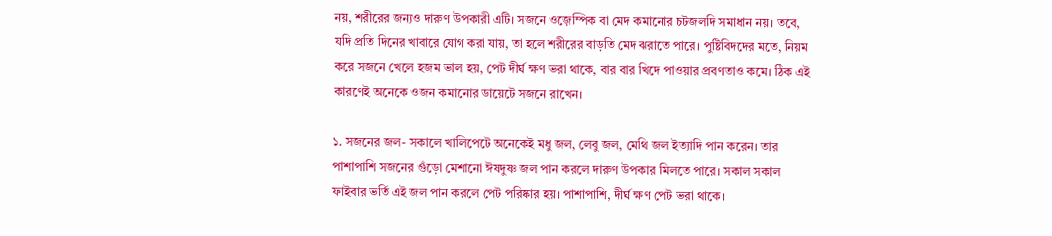নয়, শরীরের জন্যও দারুণ উপকারী এটি। সজনে ওজ়েম্পিক বা মেদ কমানোর চটজলদি সমাধান নয়। তবে, যদি প্রতি দিনের খাবারে যোগ করা যায়, তা হলে শরীরের বাড়তি মেদ ঝরাতে পারে। পুষ্টিবিদদের মতে, নিয়ম করে সজনে খেলে হজম ভাল হয়, পেট দীর্ঘ ক্ষণ ভরা থাকে, বার বার খিদে পাওয়ার প্রবণতাও কমে। ঠিক এই কারণেই অনেকে ওজন কমানোর ডায়েটে সজনে রাখেন।

১. সজনের জল- সকালে খালিপেটে অনেকেই মধু জল, লেবু জল, মেথি জল ইত্যাদি পান করেন। তার পাশাপাশি সজনের গুঁড়ো মেশানো ঈষদুষ্ণ জল পান করলে দারুণ উপকার মিলতে পারে। সকাল সকাল ফাইবার ভর্তি এই জল পান করলে পেট পরিষ্কার হয়। পাশাপাশি, দীর্ঘ ক্ষণ পেট ভরা থাকে।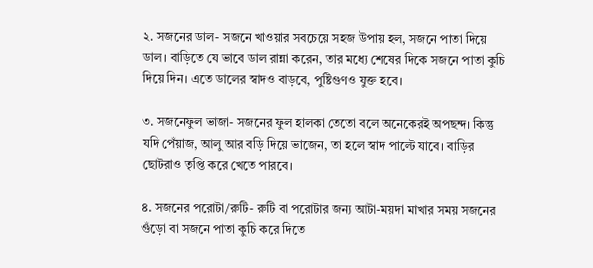২. সজনের ডাল- সজনে খাওয়ার সবচেয়ে সহজ উপায় হল, সজনে পাতা দিয়ে ডাল। বাড়িতে যে ভাবে ডাল রান্না করেন, তার মধ্যে শেষের দিকে সজনে পাতা কুচি দিয়ে দিন। এতে ডালের স্বাদও বাড়বে, পুষ্টিগুণও যুক্ত হবে।

৩. সজনেফুল ভাজা- সজনের ফুল হালকা তেতো বলে অনেকেরই অপছন্দ। কিন্তু যদি পেঁয়াজ, আলু আর বড়ি দিয়ে ভাজেন, তা হলে স্বাদ পাল্টে যাবে। বাড়ির ছোটরাও তৃপ্তি করে খেতে পারবে।

৪. সজনের পরোটা/রুটি- রুটি বা পরোটার জন্য আটা-ময়দা মাখার সময় সজনের গুঁড়ো বা সজনে পাতা কুচি করে দিতে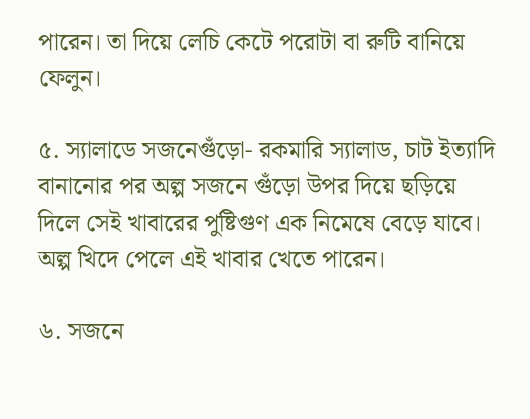পারেন। তা দিয়ে লেচি কেটে পরোটা বা রুটি বানিয়ে ফেলুন।

৫. স্যালাডে সজনেগুঁড়ো- রকমারি স্যালাড, চাট ইত্যাদি বানানোর পর অল্প সজনে গুঁড়ো উপর দিয়ে ছড়িয়ে দিলে সেই খাবারের পুষ্টিগুণ এক নিমেষে বেড়ে যাবে। অল্প খিদে পেলে এই খাবার খেতে পারেন।

৬. সজনে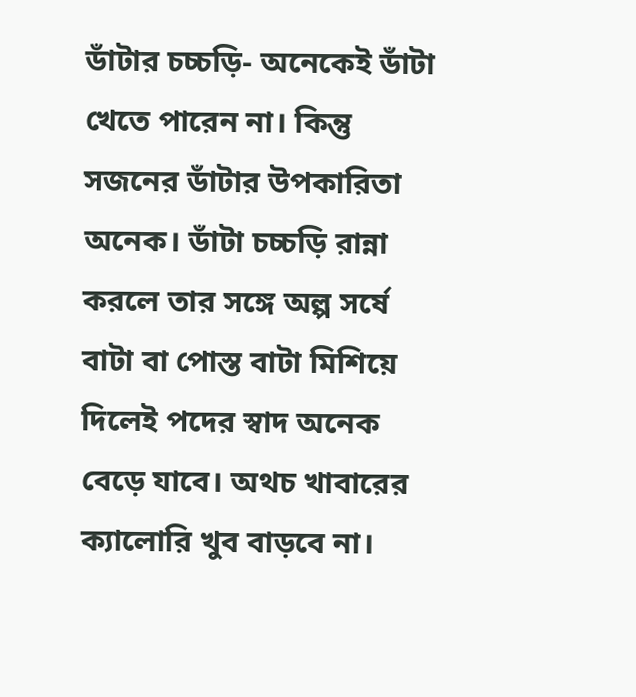ডাঁটার চচ্চড়ি- অনেকেই ডাঁটা খেতে পারেন না। কিন্তু সজনের ডাঁটার উপকারিতা অনেক। ডাঁটা চচ্চড়ি রান্না করলে তার সঙ্গে অল্প সর্ষে বাটা বা পোস্ত বাটা মিশিয়ে দিলেই পদের স্বাদ অনেক বেড়ে যাবে। অথচ খাবারের ক্যালোরি খুব বাড়বে না।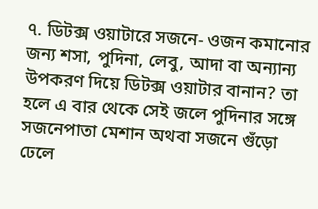৭. ডিটক্স ওয়াটারে সজনে- ওজন কমানোর জন্য শসা, পুদিনা, লেবু, আদা বা অন্যান্য উপকরণ দিয়ে ডিটক্স ওয়াটার বানান? তা হলে এ বার থেকে সেই জলে পুদিনার সঙ্গে সজনেপাতা মেশান অথবা সজনে গুঁড়ো ঢেলে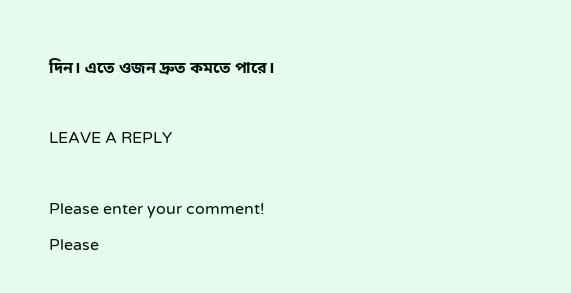দিন। এতে ওজন দ্রুত কমতে পারে।

LEAVE A REPLY

Please enter your comment!
Please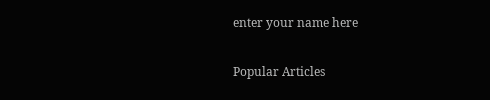enter your name here

Popular Articles